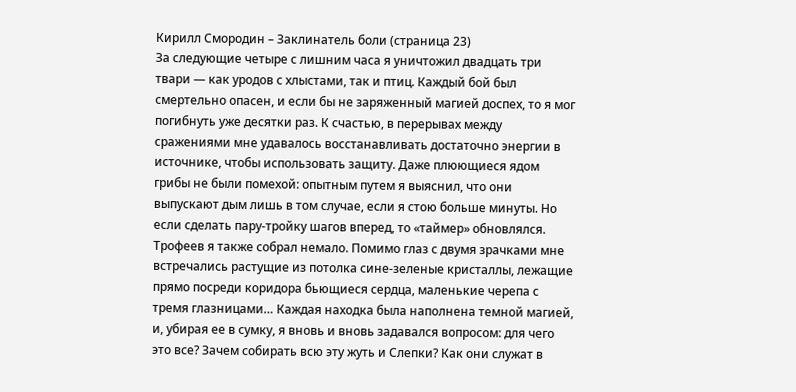Кирилл Смородин – Заклинатель боли (страница 23)
За следующие четыре с лишним часа я уничтожил двадцать три твари — как уродов с хлыстами, так и птиц. Каждый бой был смертельно опасен, и если бы не заряженный магией доспех, то я мог погибнуть уже десятки раз. К счастью, в перерывах между сражениями мне удавалось восстанавливать достаточно энергии в источнике, чтобы использовать защиту. Даже плюющиеся ядом грибы не были помехой: опытным путем я выяснил, что они выпускают дым лишь в том случае, если я стою больше минуты. Но если сделать пару-тройку шагов вперед, то «таймер» обновлялся.
Трофеев я также собрал немало. Помимо глаз с двумя зрачками мне встречались растущие из потолка сине-зеленые кристаллы, лежащие прямо посреди коридора бьющиеся сердца, маленькие черепа с тремя глазницами… Каждая находка была наполнена темной магией, и, убирая ее в сумку, я вновь и вновь задавался вопросом: для чего это все? Зачем собирать всю эту жуть и Слепки? Как они служат в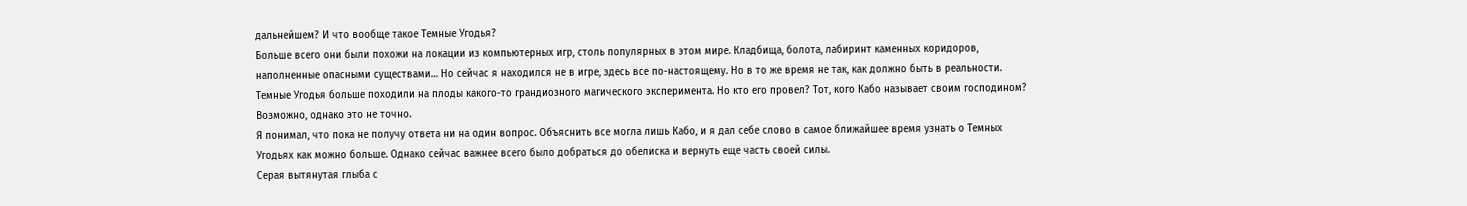дальнейшем? И что вообще такое Темные Угодья?
Больше всего они были похожи на локации из компьютерных игр, столь популярных в этом мире. Кладбища, болота, лабиринт каменных коридоров, наполненные опасными существами… Но сейчас я находился не в игре, здесь все по-настоящему. Но в то же время не так, как должно быть в реальности. Темные Угодья больше походили на плоды какого-то грандиозного магического эксперимента. Но кто его провел? Тот, кого Кабо называет своим господином? Возможно, однако это не точно.
Я понимал, что пока не получу ответа ни на один вопрос. Объяснить все могла лишь Кабо, и я дал себе слово в самое ближайшее время узнать о Темных Угодьях как можно больше. Однако сейчас важнее всего было добраться до обелиска и вернуть еще часть своей силы.
Серая вытянутая глыба с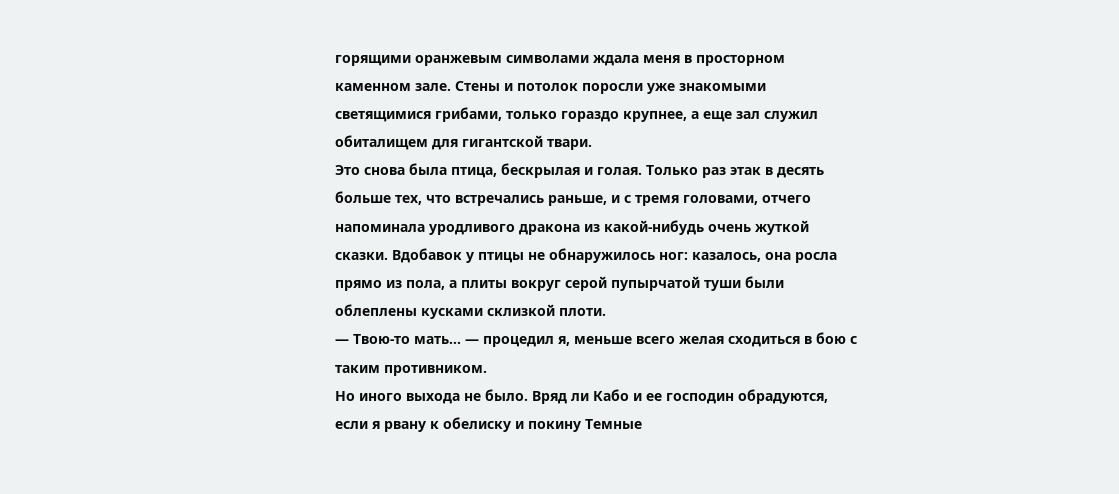горящими оранжевым символами ждала меня в просторном каменном зале. Стены и потолок поросли уже знакомыми светящимися грибами, только гораздо крупнее, а еще зал служил обиталищем для гигантской твари.
Это снова была птица, бескрылая и голая. Только раз этак в десять больше тех, что встречались раньше, и с тремя головами, отчего напоминала уродливого дракона из какой-нибудь очень жуткой сказки. Вдобавок у птицы не обнаружилось ног: казалось, она росла прямо из пола, а плиты вокруг серой пупырчатой туши были облеплены кусками склизкой плоти.
— Твою-то мать… — процедил я, меньше всего желая сходиться в бою с таким противником.
Но иного выхода не было. Вряд ли Кабо и ее господин обрадуются, если я рвану к обелиску и покину Темные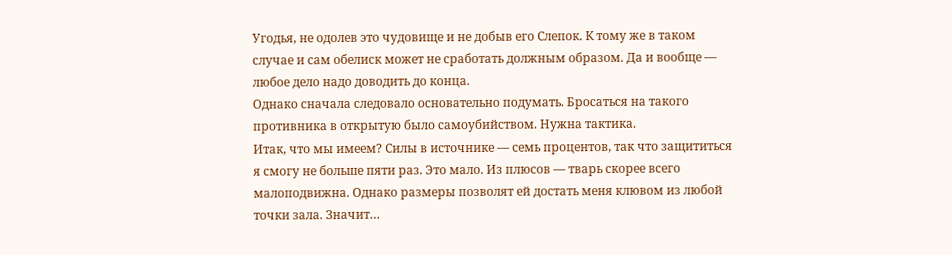Угодья, не одолев это чудовище и не добыв его Слепок. К тому же в таком случае и сам обелиск может не сработать должным образом. Да и вообще — любое дело надо доводить до конца.
Однако сначала следовало основательно подумать. Бросаться на такого противника в открытую было самоубийством. Нужна тактика.
Итак, что мы имеем? Силы в источнике — семь процентов, так что защититься я смогу не больше пяти раз. Это мало. Из плюсов — тварь скорее всего малоподвижна. Однако размеры позволят ей достать меня клювом из любой точки зала. Значит…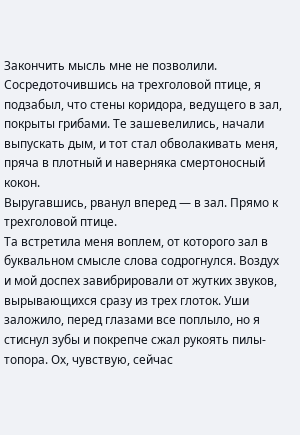Закончить мысль мне не позволили.
Сосредоточившись на трехголовой птице, я подзабыл, что стены коридора, ведущего в зал, покрыты грибами. Те зашевелились, начали выпускать дым, и тот стал обволакивать меня, пряча в плотный и наверняка смертоносный кокон.
Выругавшись, рванул вперед — в зал. Прямо к трехголовой птице.
Та встретила меня воплем, от которого зал в буквальном смысле слова содрогнулся. Воздух и мой доспех завибрировали от жутких звуков, вырывающихся сразу из трех глоток. Уши заложило, перед глазами все поплыло, но я стиснул зубы и покрепче сжал рукоять пилы-топора. Ох, чувствую, сейчас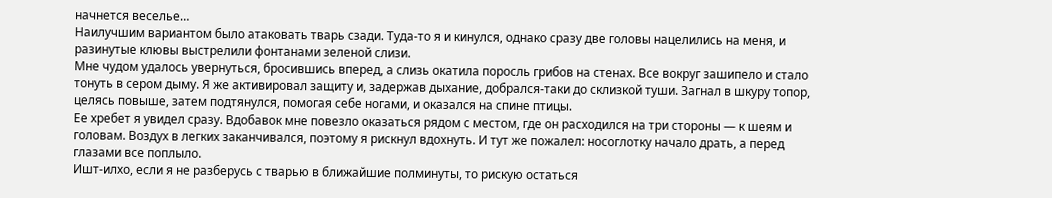начнется веселье…
Наилучшим вариантом было атаковать тварь сзади. Туда-то я и кинулся, однако сразу две головы нацелились на меня, и разинутые клювы выстрелили фонтанами зеленой слизи.
Мне чудом удалось увернуться, бросившись вперед, а слизь окатила поросль грибов на стенах. Все вокруг зашипело и стало тонуть в сером дыму. Я же активировал защиту и, задержав дыхание, добрался-таки до склизкой туши. Загнал в шкуру топор, целясь повыше, затем подтянулся, помогая себе ногами, и оказался на спине птицы.
Ее хребет я увидел сразу. Вдобавок мне повезло оказаться рядом с местом, где он расходился на три стороны — к шеям и головам. Воздух в легких заканчивался, поэтому я рискнул вдохнуть. И тут же пожалел: носоглотку начало драть, а перед глазами все поплыло.
Ишт-илхо, если я не разберусь с тварью в ближайшие полминуты, то рискую остаться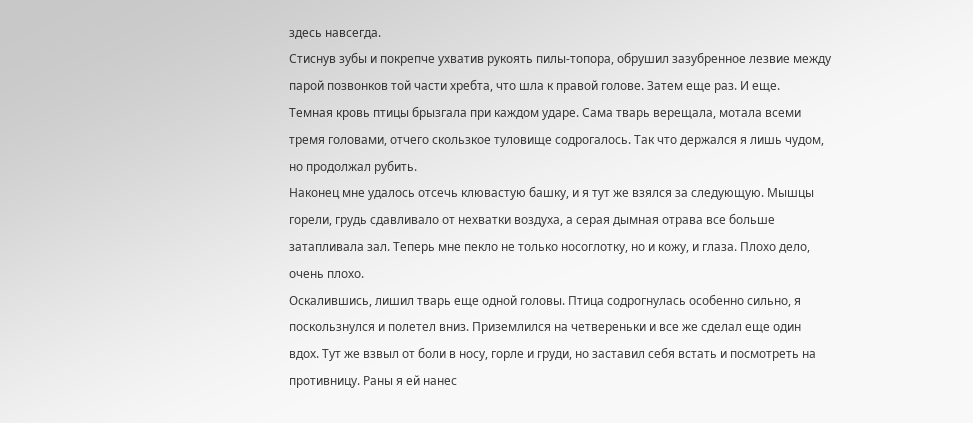здесь навсегда.
Стиснув зубы и покрепче ухватив рукоять пилы-топора, обрушил зазубренное лезвие между парой позвонков той части хребта, что шла к правой голове. Затем еще раз. И еще.
Темная кровь птицы брызгала при каждом ударе. Сама тварь верещала, мотала всеми тремя головами, отчего скользкое туловище содрогалось. Так что держался я лишь чудом, но продолжал рубить.
Наконец мне удалось отсечь клювастую башку, и я тут же взялся за следующую. Мышцы горели, грудь сдавливало от нехватки воздуха, а серая дымная отрава все больше затапливала зал. Теперь мне пекло не только носоглотку, но и кожу, и глаза. Плохо дело, очень плохо.
Оскалившись, лишил тварь еще одной головы. Птица содрогнулась особенно сильно, я поскользнулся и полетел вниз. Приземлился на четвереньки и все же сделал еще один вдох. Тут же взвыл от боли в носу, горле и груди, но заставил себя встать и посмотреть на противницу. Раны я ей нанес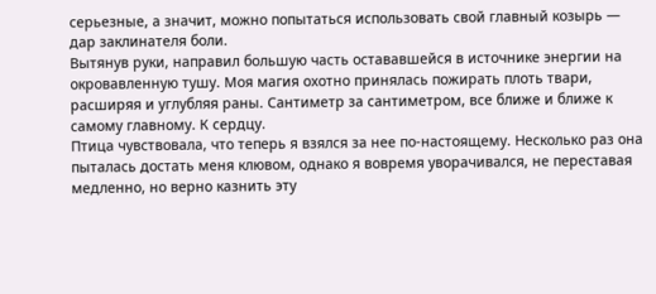серьезные, а значит, можно попытаться использовать свой главный козырь — дар заклинателя боли.
Вытянув руки, направил большую часть остававшейся в источнике энергии на окровавленную тушу. Моя магия охотно принялась пожирать плоть твари, расширяя и углубляя раны. Сантиметр за сантиметром, все ближе и ближе к самому главному. К сердцу.
Птица чувствовала, что теперь я взялся за нее по-настоящему. Несколько раз она пыталась достать меня клювом, однако я вовремя уворачивался, не переставая медленно, но верно казнить эту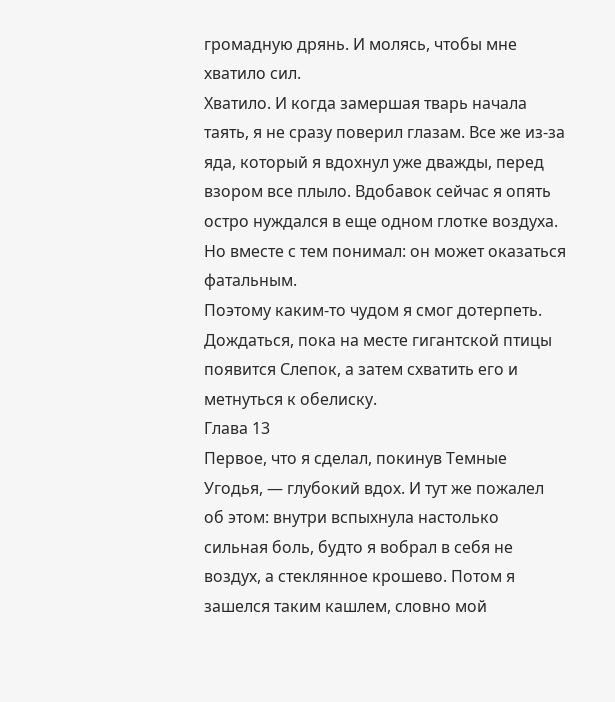громадную дрянь. И молясь, чтобы мне хватило сил.
Хватило. И когда замершая тварь начала таять, я не сразу поверил глазам. Все же из-за яда, который я вдохнул уже дважды, перед взором все плыло. Вдобавок сейчас я опять остро нуждался в еще одном глотке воздуха. Но вместе с тем понимал: он может оказаться фатальным.
Поэтому каким-то чудом я смог дотерпеть. Дождаться, пока на месте гигантской птицы появится Слепок, а затем схватить его и метнуться к обелиску.
Глава 13
Первое, что я сделал, покинув Темные Угодья, — глубокий вдох. И тут же пожалел об этом: внутри вспыхнула настолько сильная боль, будто я вобрал в себя не воздух, а стеклянное крошево. Потом я зашелся таким кашлем, словно мой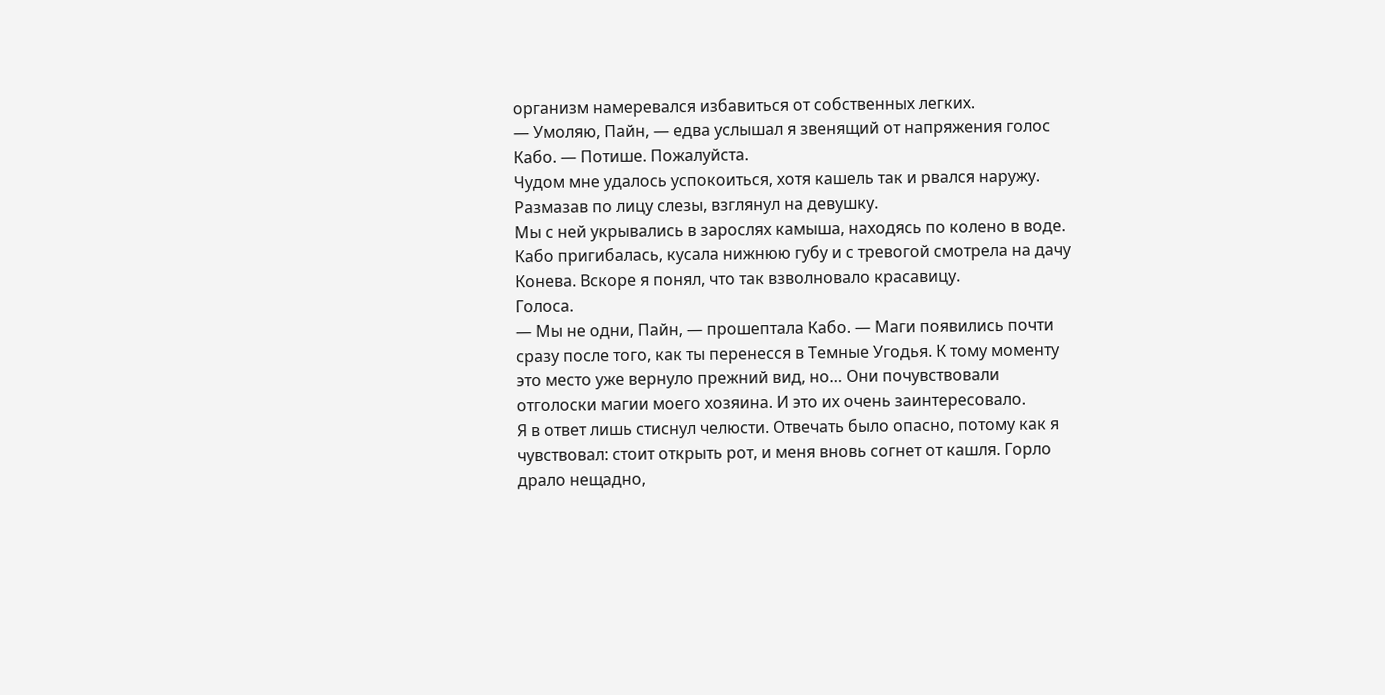организм намеревался избавиться от собственных легких.
— Умоляю, Пайн, — едва услышал я звенящий от напряжения голос Кабо. — Потише. Пожалуйста.
Чудом мне удалось успокоиться, хотя кашель так и рвался наружу. Размазав по лицу слезы, взглянул на девушку.
Мы с ней укрывались в зарослях камыша, находясь по колено в воде. Кабо пригибалась, кусала нижнюю губу и с тревогой смотрела на дачу Конева. Вскоре я понял, что так взволновало красавицу.
Голоса.
— Мы не одни, Пайн, — прошептала Кабо. — Маги появились почти сразу после того, как ты перенесся в Темные Угодья. К тому моменту это место уже вернуло прежний вид, но… Они почувствовали отголоски магии моего хозяина. И это их очень заинтересовало.
Я в ответ лишь стиснул челюсти. Отвечать было опасно, потому как я чувствовал: стоит открыть рот, и меня вновь согнет от кашля. Горло драло нещадно,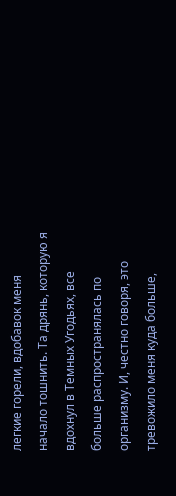легкие горели, вдобавок меня начало тошнить. Та дрянь, которую я вдохнул в Темных Угодьях, все больше распространялась по организму. И, честно говоря, это тревожило меня куда больше,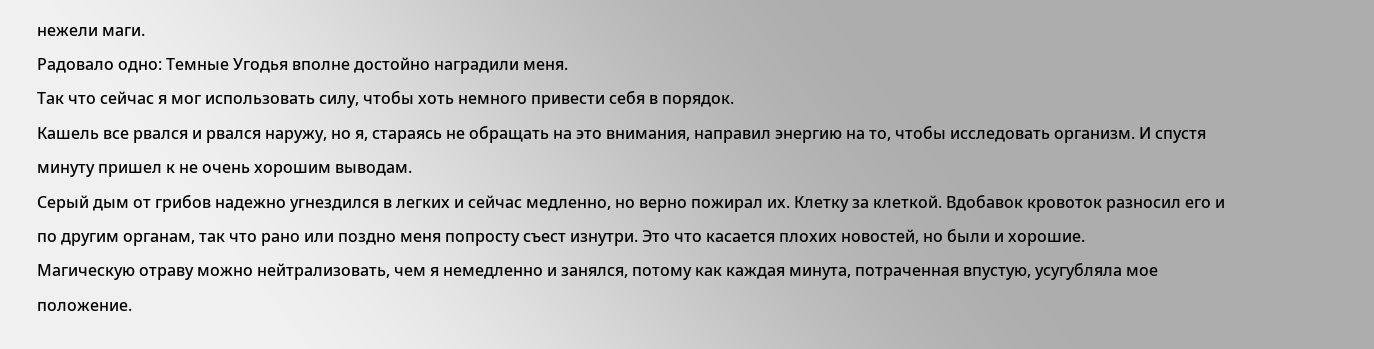нежели маги.
Радовало одно: Темные Угодья вполне достойно наградили меня.
Так что сейчас я мог использовать силу, чтобы хоть немного привести себя в порядок.
Кашель все рвался и рвался наружу, но я, стараясь не обращать на это внимания, направил энергию на то, чтобы исследовать организм. И спустя минуту пришел к не очень хорошим выводам.
Серый дым от грибов надежно угнездился в легких и сейчас медленно, но верно пожирал их. Клетку за клеткой. Вдобавок кровоток разносил его и по другим органам, так что рано или поздно меня попросту съест изнутри. Это что касается плохих новостей, но были и хорошие.
Магическую отраву можно нейтрализовать, чем я немедленно и занялся, потому как каждая минута, потраченная впустую, усугубляла мое положение.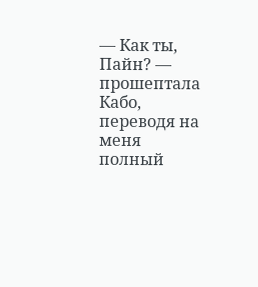— Как ты, Пайн? — прошептала Кабо, переводя на меня полный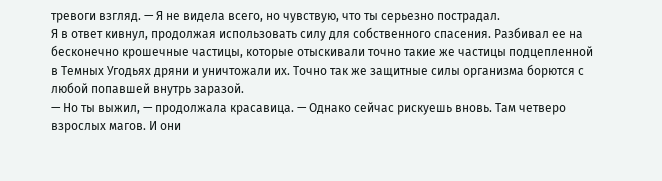тревоги взгляд. — Я не видела всего, но чувствую, что ты серьезно пострадал.
Я в ответ кивнул, продолжая использовать силу для собственного спасения. Разбивал ее на бесконечно крошечные частицы, которые отыскивали точно такие же частицы подцепленной в Темных Угодьях дряни и уничтожали их. Точно так же защитные силы организма борются с любой попавшей внутрь заразой.
— Но ты выжил, — продолжала красавица. — Однако сейчас рискуешь вновь. Там четверо взрослых магов. И они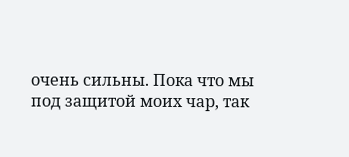очень сильны. Пока что мы под защитой моих чар, так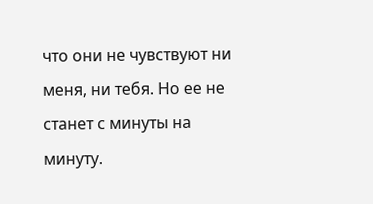что они не чувствуют ни меня, ни тебя. Но ее не станет с минуты на минуту.